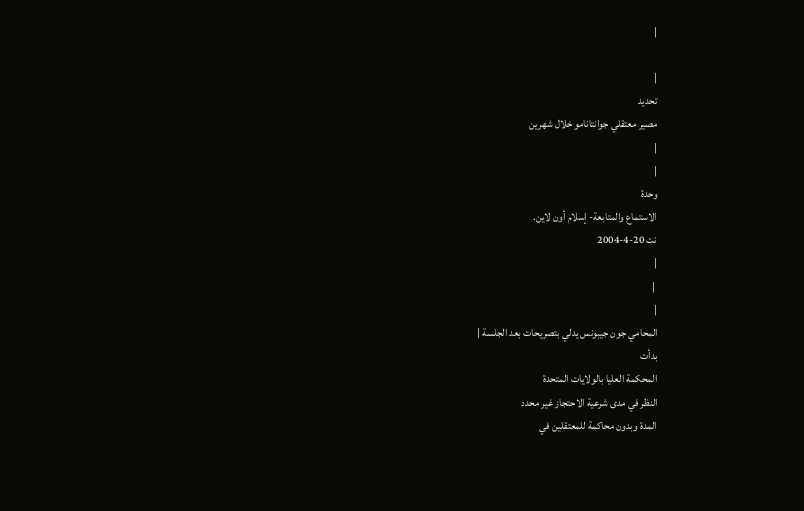|

|
تحديد
مصير معتقلي جوانتانامو خلال شهرين
|
|
وحدة
الاستماع والمتابعة- إسلام أون لاين.
نت 20-4-2004
|
 |
|
المحامي جون جيبونس يدلي بتصريحات بعد الجلسة |
بدأت
المحكمة العليا بالولايات المتحدة
النظر في مدى شرعية الاحتجاز غير محدد
المدة وبدون محاكمة للمعتقلين في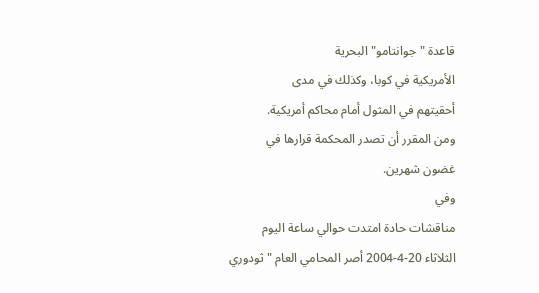قاعدة "جوانتامو" البحرية
الأمريكية في كوبا، وكذلك في مدى
أحقيتهم في المثول أمام محاكم أمريكية.
ومن المقرر أن تصدر المحكمة قرارها في
غضون شهرين.
وفي
مناقشات حادة امتدت حوالي ساعة اليوم
الثلاثاء 20-4-2004 أصر المحامي العام "ثودوري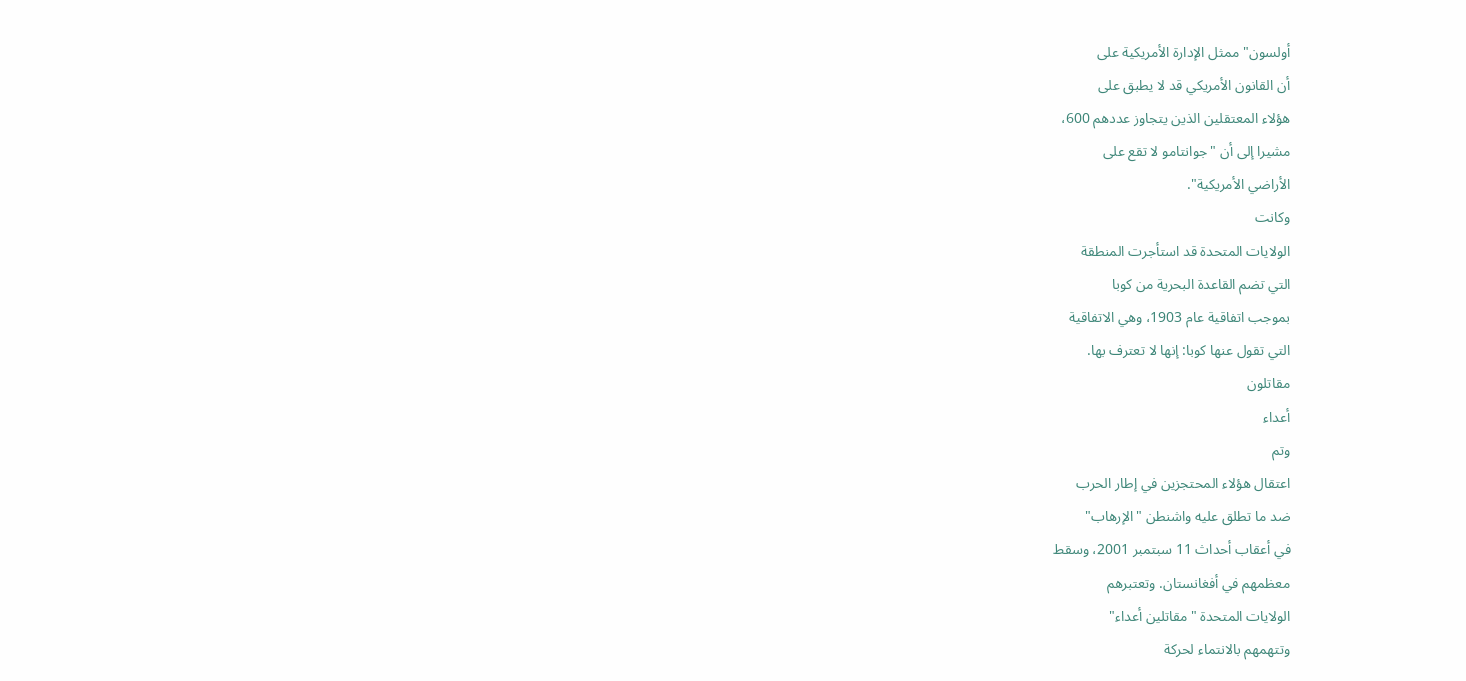أولسون" ممثل الإدارة الأمريكية على
أن القانون الأمريكي قد لا يطبق على
هؤلاء المعتقلين الذين يتجاوز عددهم 600،
مشيرا إلى أن "جوانتامو لا تقع على
الأراضي الأمريكية".
وكانت
الولايات المتحدة قد استأجرت المنطقة
التي تضم القاعدة البحرية من كوبا
بموجب اتفاقية عام 1903، وهي الاتفاقية
التي تقول عنها كوبا: إنها لا تعترف بها.
مقاتلون
أعداء
وتم
اعتقال هؤلاء المحتجزين في إطار الحرب
ضد ما تطلق عليه واشنطن "الإرهاب"
في أعقاب أحداث 11 سبتمبر 2001، وسقط
معظمهم في أفغانستان. وتعتبرهم
الولايات المتحدة "مقاتلين أعداء"
وتتهمهم بالانتماء لحركة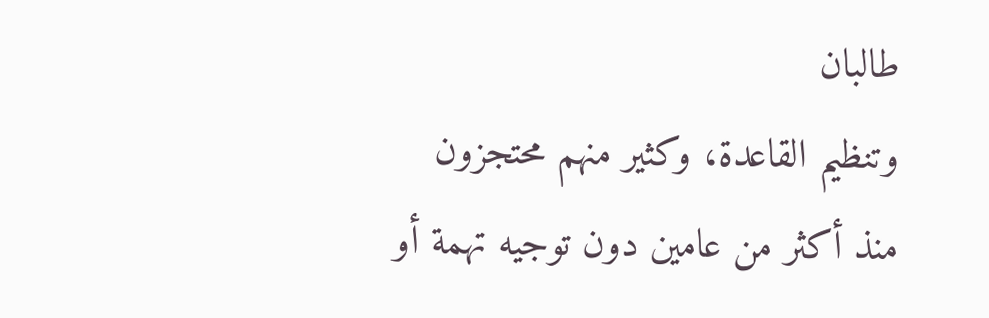طالبان
وتنظيم القاعدة، وكثير منهم محتجزون
منذ أكثر من عامين دون توجيه تهمة أو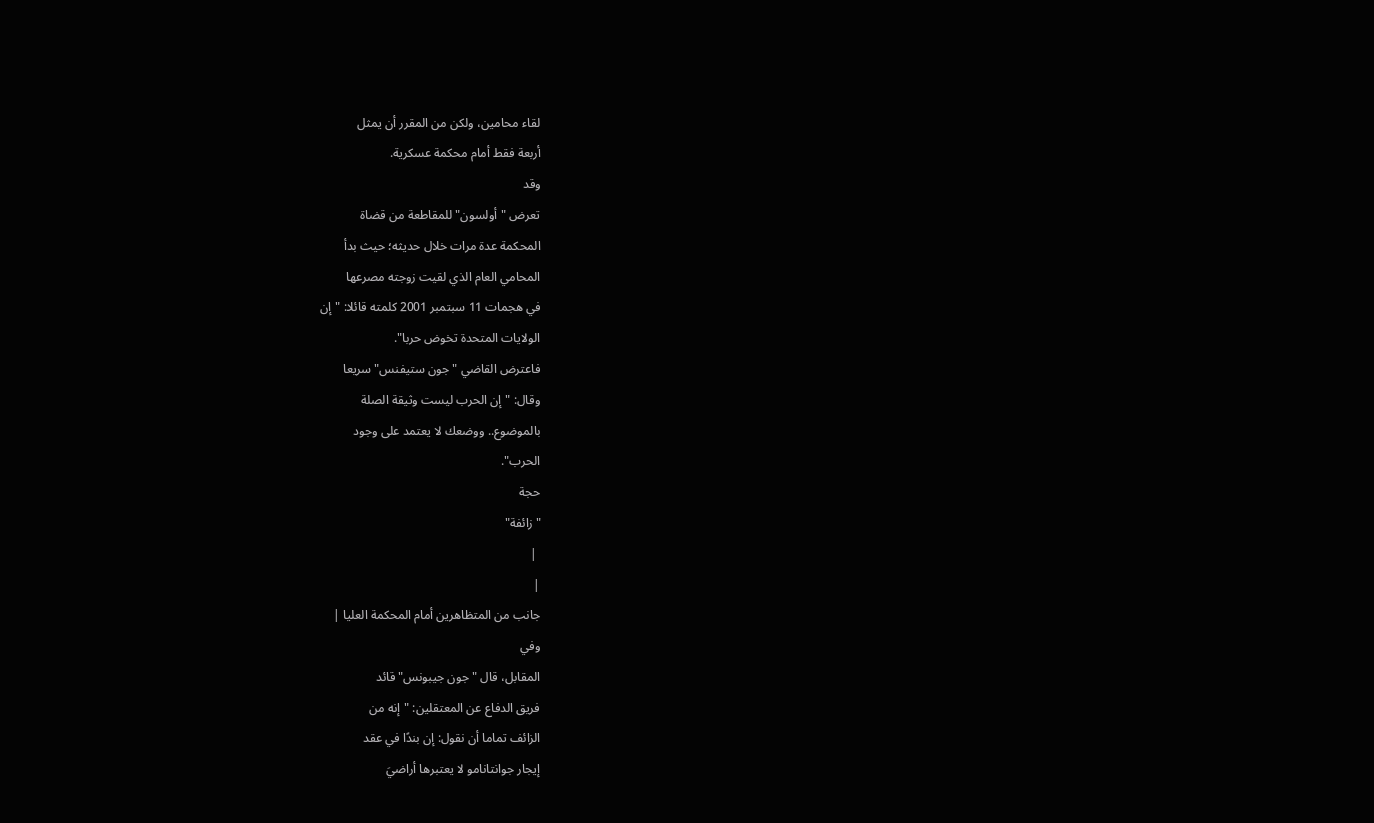لقاء محامين، ولكن من المقرر أن يمثل
أربعة فقط أمام محكمة عسكرية.
وقد
تعرض "أولسون" للمقاطعة من قضاة
المحكمة عدة مرات خلال حديثه؛ حيث بدأ
المحامي العام الذي لقيت زوجته مصرعها
في هجمات 11 سبتمبر 2001 كلمته قائلا: "إن
الولايات المتحدة تخوض حربا".
فاعترض القاضي "جون ستيفنس" سريعا
وقال: "إن الحرب ليست وثيقة الصلة
بالموضوع.. ووضعك لا يعتمد على وجود
الحرب".
حجة
"زائفة"
 |
|
جانب من المتظاهرين أمام المحكمة العليا |
وفي
المقابل، قال "جون جيبونس" قائد
فريق الدفاع عن المعتقلين: "إنه من
الزائف تماما أن نقول: إن بندًا في عقد
إيجار جوانتانامو لا يعتبرها أراضيَ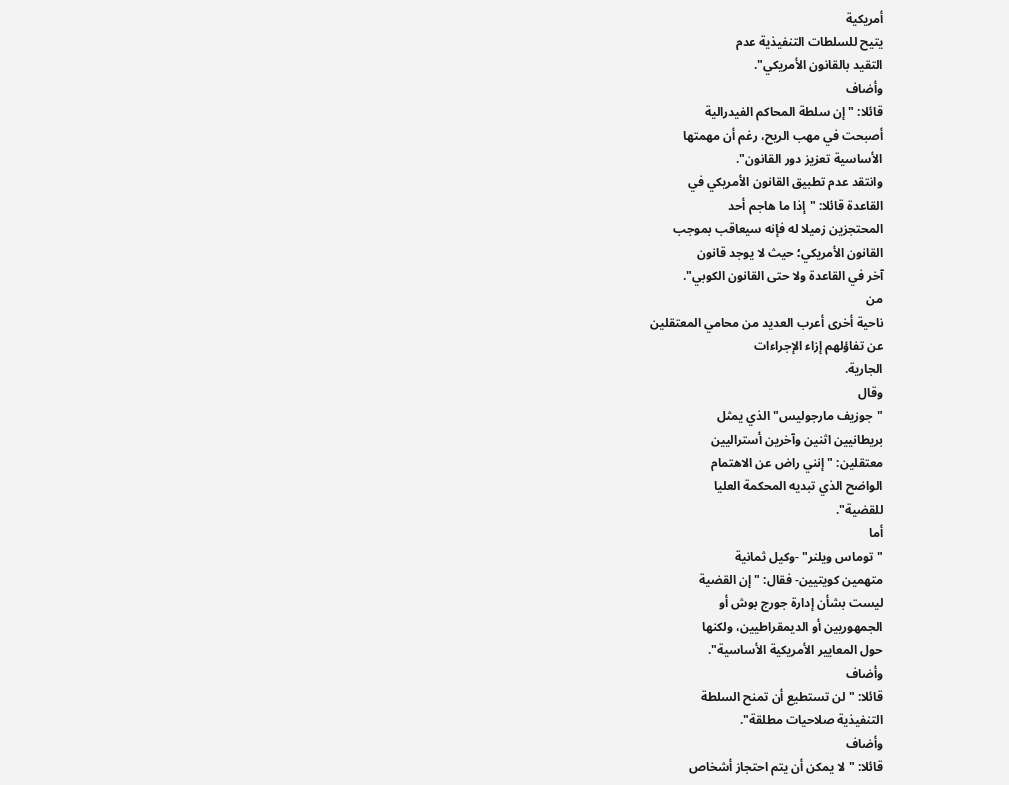أمريكية
يتيح للسلطات التنفيذية عدم
التقيد بالقانون الأمريكي".
وأضاف
قائلا: "إن سلطة المحاكم الفيدرالية
أصبحت في مهب الريح، رغم أن مهمتها
الأساسية تعزيز دور القانون".
وانتقد عدم تطبيق القانون الأمريكي في
القاعدة قائلا: "إذا ما هاجم أحد
المحتجزين زميلا له فإنه سيعاقب بموجب
القانون الأمريكي؛ حيث لا يوجد قانون
آخر في القاعدة ولا حتى القانون الكوبي".
من
ناحية أخرى أعرب العديد من محامي المعتقلين
عن تفاؤلهم إزاء الإجراءات
الجارية.
وقال
"جوزيف مارجوليس" الذي يمثل
بريطانيين اثنين وآخرين أستراليين
معتقلين: "إنني راض عن الاهتمام
الواضح الذي تبديه المحكمة العليا
للقضية".
أما
"توماس ويلنر" -وكيل ثمانية
متهمين كويتيين- فقال: "إن القضية
ليست بشأن إدارة جورج بوش أو
الجمهوريين أو الديمقراطيين، ولكنها
حول المعايير الأمريكية الأساسية".
وأضاف
قائلا: "لن تستطيع أن تمنح السلطة
التنفيذية صلاحيات مطلقة".
وأضاف
قائلا: "لا يمكن أن يتم احتجاز أشخاص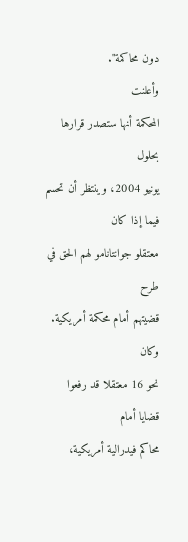دون محاكمة".
وأعلنت
المحكمة أنها ستصدر قرارها بحلول
يونيو 2004، وينتظر أن تحسم فيما إذا كان
معتقلو جوانتانامو لهم الحق في طرح
قضيتهم أمام محكمة أمريكية.
وكان
نحو 16 معتقلا قد رفعوا قضايا أمام
محاكم فيدرالية أمريكية،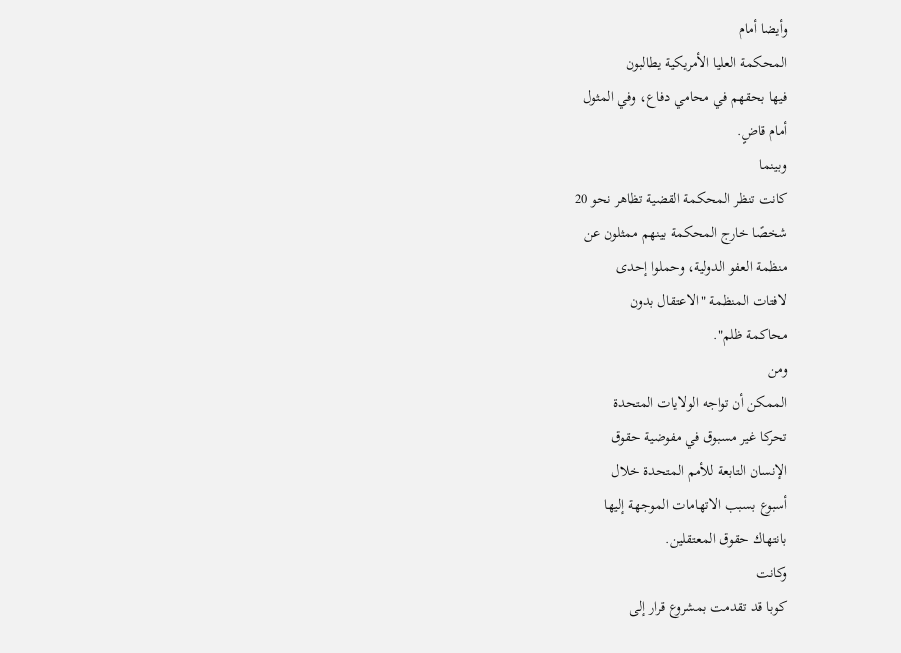وأيضا أمام
المحكمة العليا الأمريكية يطالبون
فيها بحقهم في محامي دفاع، وفي المثول
أمام قاضٍ.
وبينما
كانت تنظر المحكمة القضية تظاهر نحو 20
شخصًا خارج المحكمة بينهم ممثلون عن
منظمة العفو الدولية، وحملوا إحدى
لافتات المنظمة "الاعتقال بدون
محاكمة ظلم".
ومن
الممكن أن تواجه الولايات المتحدة
تحركا غير مسبوق في مفوضية حقوق
الإنسان التابعة للأمم المتحدة خلال
أسبوع بسبب الاتهامات الموجهة إليها
بانتهاك حقوق المعتقلين.
وكانت
كوبا قد تقدمت بمشروع قرار إلى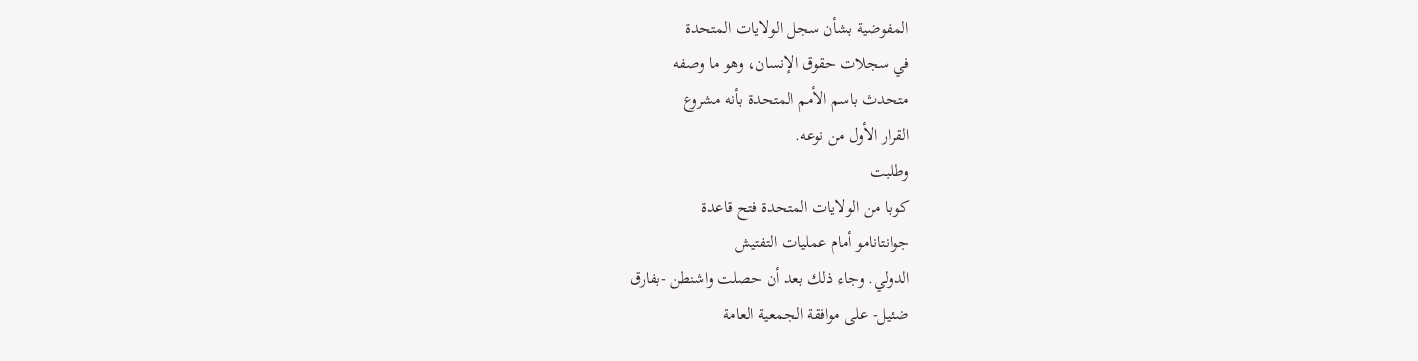المفوضية بشأن سجل الولايات المتحدة
في سجلات حقوق الإنسان، وهو ما وصفه
متحدث باسم الأمم المتحدة بأنه مشروع
القرار الأول من نوعه.
وطلبت
كوبا من الولايات المتحدة فتح قاعدة
جوانتانامو أمام عمليات التفتيش
الدولي. وجاء ذلك بعد أن حصلت واشنطن -بفارق
ضئيل- على موافقة الجمعية العامة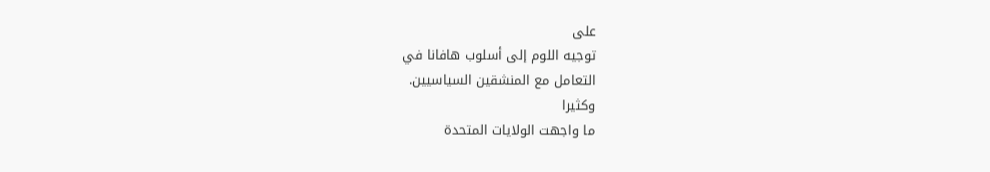على
توجيه اللوم إلى أسلوب هافانا في
التعامل مع المنشقين السياسيين.
وكثيرا
ما واجهت الولايات المتحدة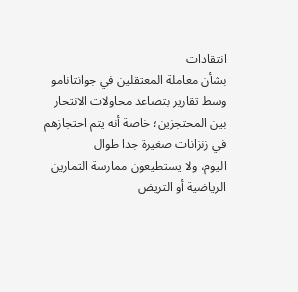انتقادات
بشأن معاملة المعتقلين في جوانتانامو
وسط تقارير بتصاعد محاولات الانتحار
بين المحتجزين؛ خاصة أنه يتم احتجازهم
في زنزانات صغيرة جدا طوال
اليوم، ولا يستطيعون ممارسة التمارين
الرياضية أو التريض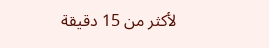لأكثر من 15 دقيقة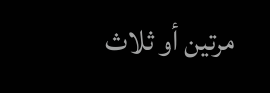مرتين أو ثلاث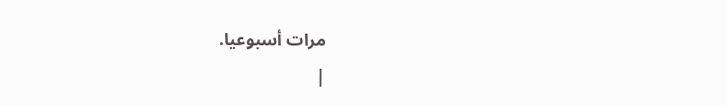مرات أسبوعيا.
|